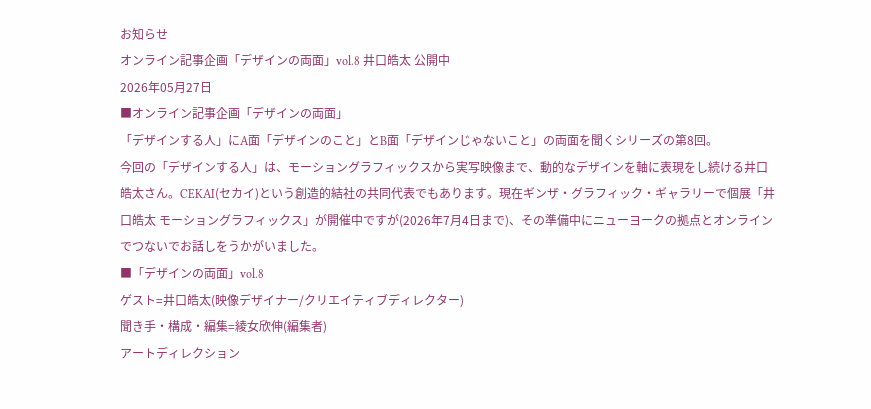お知らせ
オンライン記事企画「デザインの両面」vol.8 井口皓太 公開中
2026年05月27日
■オンライン記事企画「デザインの両面」
「デザインする人」にA面「デザインのこと」とB面「デザインじゃないこと」の両面を聞くシリーズの第8回。
今回の「デザインする人」は、モーショングラフィックスから実写映像まで、動的なデザインを軸に表現をし続ける井口皓太さん。CEKAI(セカイ)という創造的結社の共同代表でもあります。現在ギンザ・グラフィック・ギャラリーで個展「井口皓太 モーショングラフィックス」が開催中ですが(2026年7月4日まで)、その準備中にニューヨークの拠点とオンラインでつないでお話しをうかがいました。
■「デザインの両面」vol.8
ゲスト=井口皓太(映像デザイナー/クリエイティブディレクター)
聞き手・構成・編集=綾女欣伸(編集者)
アートディレクション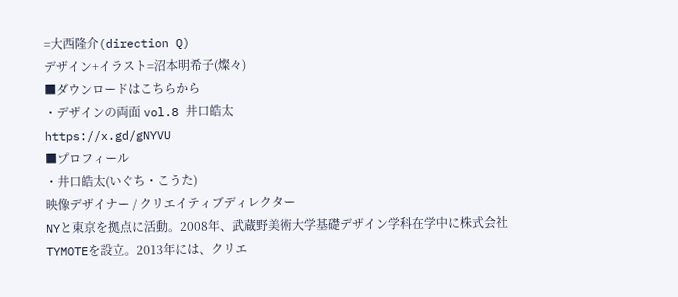=大西隆介(direction Q)
デザイン+イラスト=沼本明希子(燦々)
■ダウンロードはこちらから
・デザインの両面 vol.8 井口皓太
https://x.gd/gNYVU
■プロフィール
・井口皓太(いぐち・こうた)
映像デザイナー / クリエイティブディレクター
NYと東京を拠点に活動。2008年、武蔵野美術大学基礎デザイン学科在学中に株式会社TYMOTEを設立。2013年には、クリエ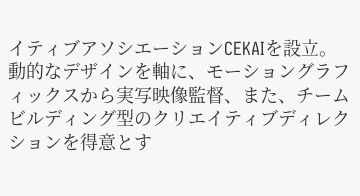イティブアソシエーションCEKAIを設立。動的なデザインを軸に、モーショングラフィックスから実写映像監督、また、チームビルディング型のクリエイティブディレクションを得意とす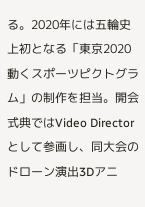る。2020年には五輪史上初となる「東京2020 動くスポーツピクトグラム」の制作を担当。開会式典ではVideo Directorとして参画し、同大会のドローン演出3Dアニ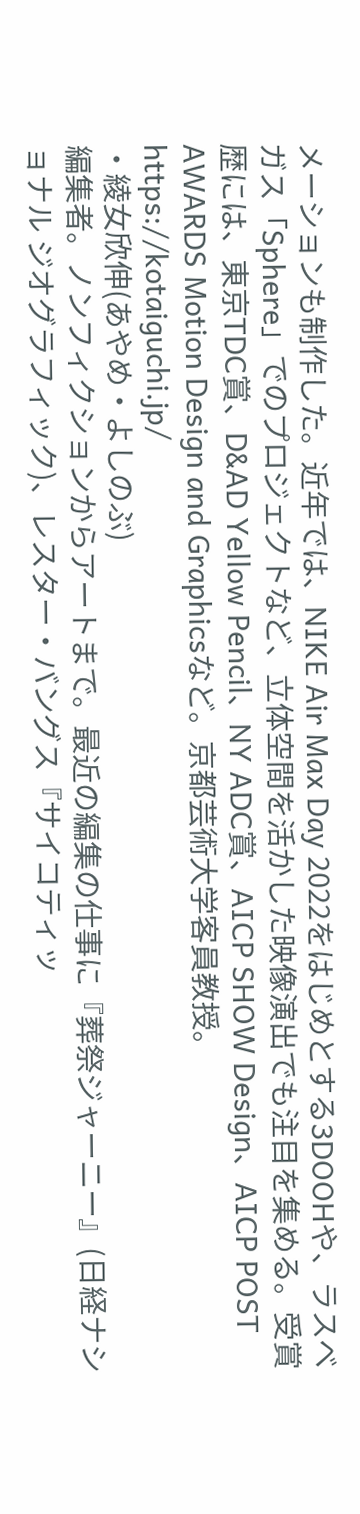メーションも制作した。近年では、NIKE Air Max Day 2022をはじめとする3DOOHや、ラスベガス「Sphere」でのプロジェクトなど、立体空間を活かした映像演出でも注目を集める。受賞歴には、東京TDC賞、D&AD Yellow Pencil、NY ADC賞、AICP SHOW Design、AICP POST AWARDS Motion Design and Graphicsなど。京都芸術大学客員教授。
https://kotaiguchi.jp/
・綾女欣伸(あやめ・よしのぶ)
編集者。ノンフィクションからアートまで。最近の編集の仕事に『葬祭ジャーニー』(日経ナショナル ジオグラフィック)、レスター・バングス『サイコティッ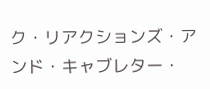ク・リアクションズ・アンド・キャブレター・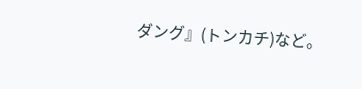ダング』(トンカチ)など。